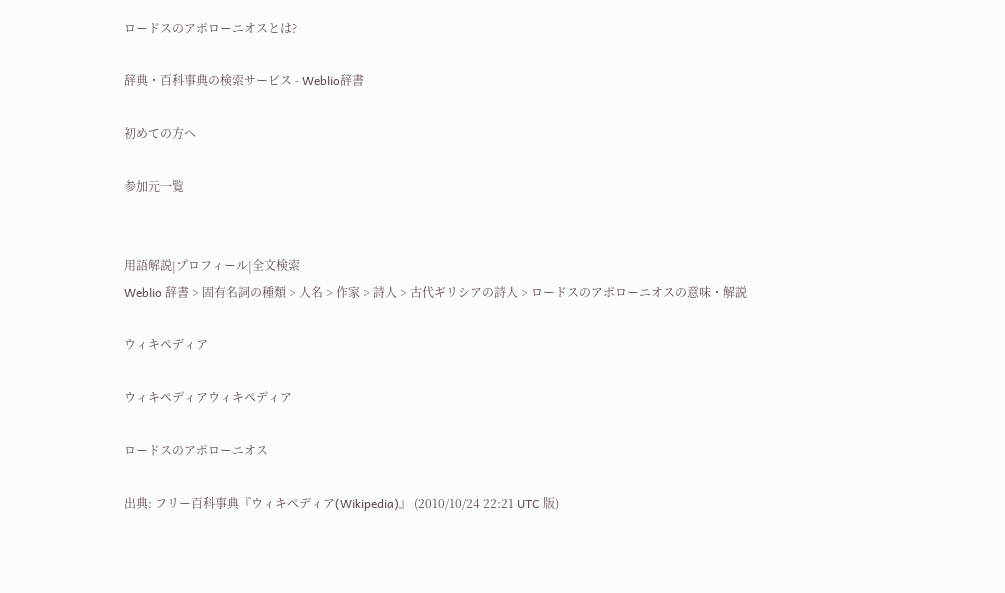ロードスのアポローニオスとは?

辞典・百科事典の検索サービス - Weblio辞書

初めての方へ

参加元一覧


用語解説|プロフィール|全文検索
Weblio 辞書 > 固有名詞の種類 > 人名 > 作家 > 詩人 > 古代ギリシアの詩人 > ロードスのアポローニオスの意味・解説

ウィキペディア

ウィキペディアウィキペディア

ロードスのアポローニオス

出典: フリー百科事典『ウィキペディア(Wikipedia)』 (2010/10/24 22:21 UTC 版)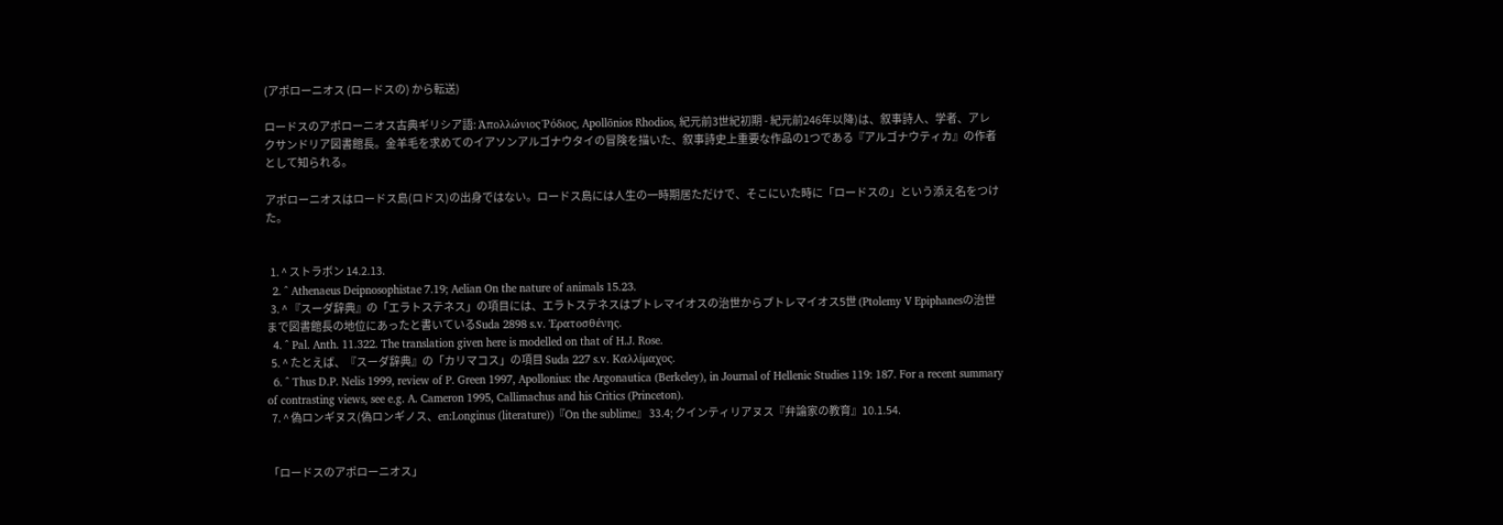(アポローニオス (ロードスの) から転送)

ロードスのアポローニオス古典ギリシア語: Ἀπολλώνιος Ῥόδιος, Apollōnios Rhodios, 紀元前3世紀初期 - 紀元前246年以降)は、叙事詩人、学者、アレクサンドリア図書館長。金羊毛を求めてのイアソンアルゴナウタイの冒険を描いた、叙事詩史上重要な作品の1つである『アルゴナウティカ』の作者として知られる。

アポローニオスはロードス島(ロドス)の出身ではない。ロードス島には人生の一時期居ただけで、そこにいた時に「ロードスの」という添え名をつけた。


  1. ^ ストラボン 14.2.13.
  2. ^ Athenaeus Deipnosophistae 7.19; Aelian On the nature of animals 15.23.
  3. ^ 『スーダ辞典』の「エラトステネス」の項目には、エラトステネスはプトレマイオスの治世からプトレマイオス5世 (Ptolemy V Epiphanesの治世まで図書館長の地位にあったと書いているSuda 2898 s.v. Ἐρατοσθένης.
  4. ^ Pal. Anth. 11.322. The translation given here is modelled on that of H.J. Rose.
  5. ^ たとえば、『スーダ辞典』の「カリマコス」の項目 Suda 227 s.v. Καλλίμαχος.
  6. ^ Thus D.P. Nelis 1999, review of P. Green 1997, Apollonius: the Argonautica (Berkeley), in Journal of Hellenic Studies 119: 187. For a recent summary of contrasting views, see e.g. A. Cameron 1995, Callimachus and his Critics (Princeton).
  7. ^ 偽ロンギヌス(偽ロンギノス、en:Longinus (literature))『On the sublime』 33.4; クインティリアヌス『弁論家の教育』10.1.54.


「ロードスのアポローニオス」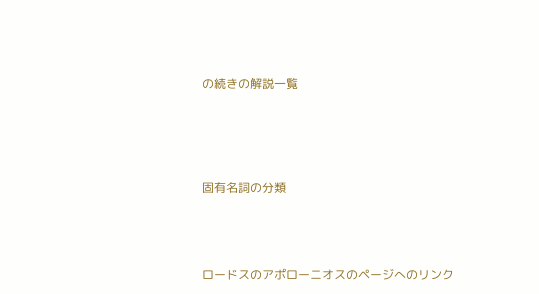の続きの解説一覧





固有名詞の分類




ロードスのアポローニオスのページへのリンク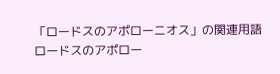「ロードスのアポローニオス」の関連用語
ロードスのアポロー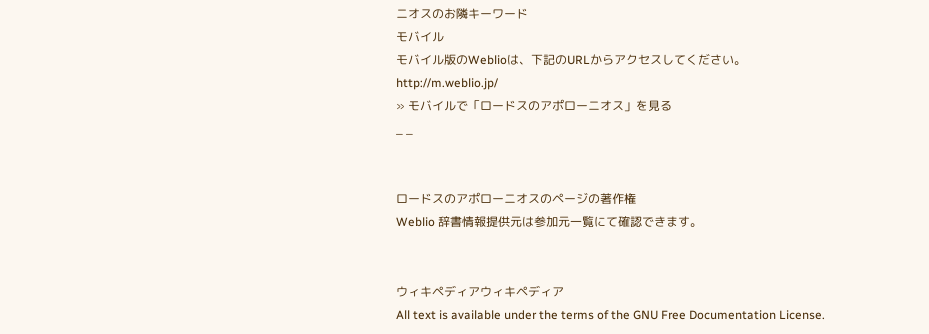ニオスのお隣キーワード
モバイル
モバイル版のWeblioは、下記のURLからアクセスしてください。
http://m.weblio.jp/
» モバイルで「ロードスのアポローニオス」を見る
_ _


ロードスのアポローニオスのページの著作権
Weblio 辞書情報提供元は参加元一覧にて確認できます。


ウィキペディアウィキペディア
All text is available under the terms of the GNU Free Documentation License.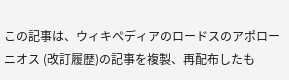この記事は、ウィキペディアのロードスのアポローニオス (改訂履歴)の記事を複製、再配布したも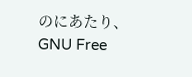のにあたり、GNU Free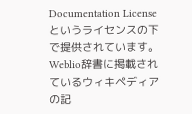Documentation Licenseというライセンスの下で提供されています。 Weblio辞書に掲載されているウィキペディアの記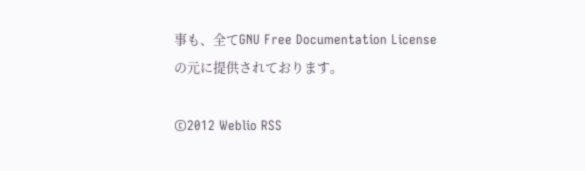事も、全てGNU Free Documentation Licenseの元に提供されております。

©2012 Weblio RSS